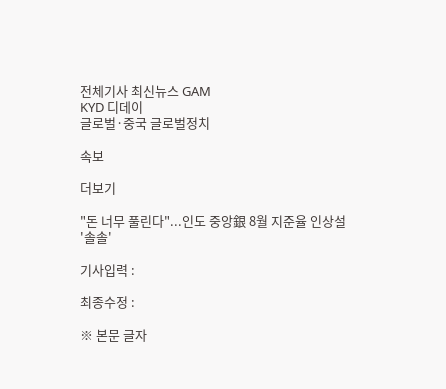전체기사 최신뉴스 GAM
KYD 디데이
글로벌·중국 글로벌정치

속보

더보기

"돈 너무 풀린다"...인도 중앙銀 8월 지준율 인상설 '솔솔'

기사입력 :

최종수정 :

※ 본문 글자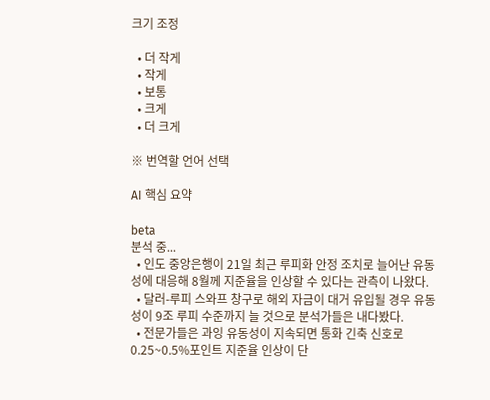크기 조정

  • 더 작게
  • 작게
  • 보통
  • 크게
  • 더 크게

※ 번역할 언어 선택

AI 핵심 요약

beta
분석 중...
  • 인도 중앙은행이 21일 최근 루피화 안정 조치로 늘어난 유동성에 대응해 8월께 지준율을 인상할 수 있다는 관측이 나왔다.
  • 달러-루피 스와프 창구로 해외 자금이 대거 유입될 경우 유동성이 9조 루피 수준까지 늘 것으로 분석가들은 내다봤다.
  • 전문가들은 과잉 유동성이 지속되면 통화 긴축 신호로 0.25~0.5%포인트 지준율 인상이 단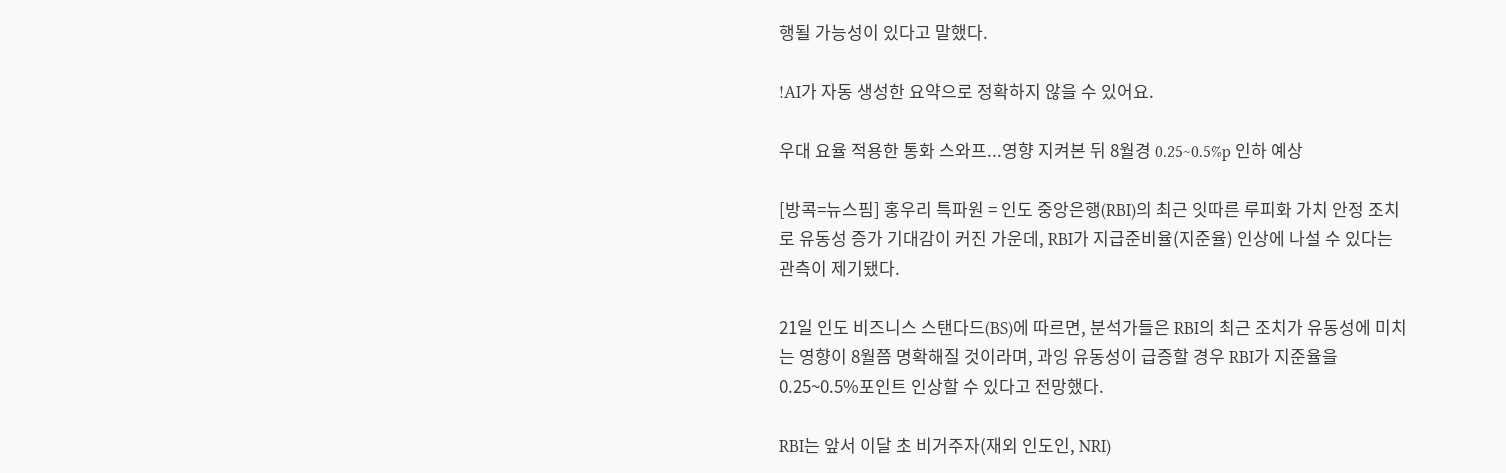행될 가능성이 있다고 말했다.

!AI가 자동 생성한 요약으로 정확하지 않을 수 있어요.

우대 요율 적용한 통화 스와프...영향 지켜본 뒤 8월경 0.25~0.5%p 인하 예상

[방콕=뉴스핌] 홍우리 특파원 = 인도 중앙은행(RBI)의 최근 잇따른 루피화 가치 안정 조치로 유동성 증가 기대감이 커진 가운데, RBI가 지급준비율(지준율) 인상에 나설 수 있다는 관측이 제기됐다.

21일 인도 비즈니스 스탠다드(BS)에 따르면, 분석가들은 RBI의 최근 조치가 유동성에 미치는 영향이 8월쯤 명확해질 것이라며, 과잉 유동성이 급증할 경우 RBI가 지준율을 0.25~0.5%포인트 인상할 수 있다고 전망했다.

RBI는 앞서 이달 초 비거주자(재외 인도인, NRI)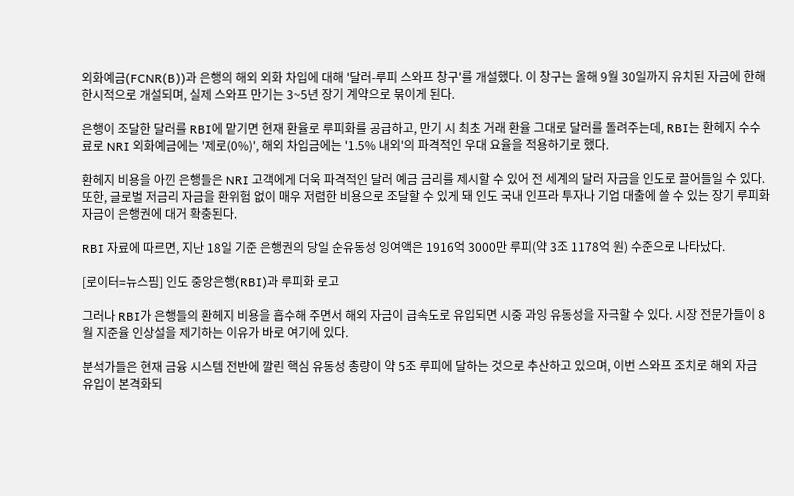외화예금(FCNR(B))과 은행의 해외 외화 차입에 대해 '달러-루피 스와프 창구'를 개설했다. 이 창구는 올해 9월 30일까지 유치된 자금에 한해 한시적으로 개설되며, 실제 스와프 만기는 3~5년 장기 계약으로 묶이게 된다.

은행이 조달한 달러를 RBI에 맡기면 현재 환율로 루피화를 공급하고, 만기 시 최초 거래 환율 그대로 달러를 돌려주는데, RBI는 환헤지 수수료로 NRI 외화예금에는 '제로(0%)', 해외 차입금에는 '1.5% 내외'의 파격적인 우대 요율을 적용하기로 했다.

환헤지 비용을 아낀 은행들은 NRI 고객에게 더욱 파격적인 달러 예금 금리를 제시할 수 있어 전 세계의 달러 자금을 인도로 끌어들일 수 있다. 또한, 글로벌 저금리 자금을 환위험 없이 매우 저렴한 비용으로 조달할 수 있게 돼 인도 국내 인프라 투자나 기업 대출에 쓸 수 있는 장기 루피화 자금이 은행권에 대거 확충된다.

RBI 자료에 따르면, 지난 18일 기준 은행권의 당일 순유동성 잉여액은 1916억 3000만 루피(약 3조 1178억 원) 수준으로 나타났다.

[로이터=뉴스핌] 인도 중앙은행(RBI)과 루피화 로고

그러나 RBI가 은행들의 환헤지 비용을 흡수해 주면서 해외 자금이 급속도로 유입되면 시중 과잉 유동성을 자극할 수 있다. 시장 전문가들이 8월 지준율 인상설을 제기하는 이유가 바로 여기에 있다.

분석가들은 현재 금융 시스템 전반에 깔린 핵심 유동성 총량이 약 5조 루피에 달하는 것으로 추산하고 있으며, 이번 스와프 조치로 해외 자금 유입이 본격화되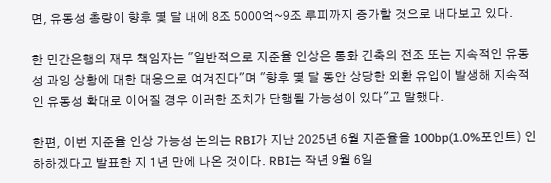면, 유동성 총량이 향후 몇 달 내에 8조 5000억~9조 루피까지 증가할 것으로 내다보고 있다.

한 민간은행의 재무 책임자는 "일반적으로 지준율 인상은 통화 긴축의 전조 또는 지속적인 유동성 과잉 상황에 대한 대응으로 여겨진다"며 "향후 몇 달 동안 상당한 외환 유입이 발생해 지속적인 유동성 확대로 이어질 경우 이러한 조치가 단행될 가능성이 있다"고 말했다.

한편, 이번 지준율 인상 가능성 논의는 RBI가 지난 2025년 6월 지준율을 100bp(1.0%포인트) 인하하겠다고 발표한 지 1년 만에 나온 것이다. RBI는 작년 9월 6일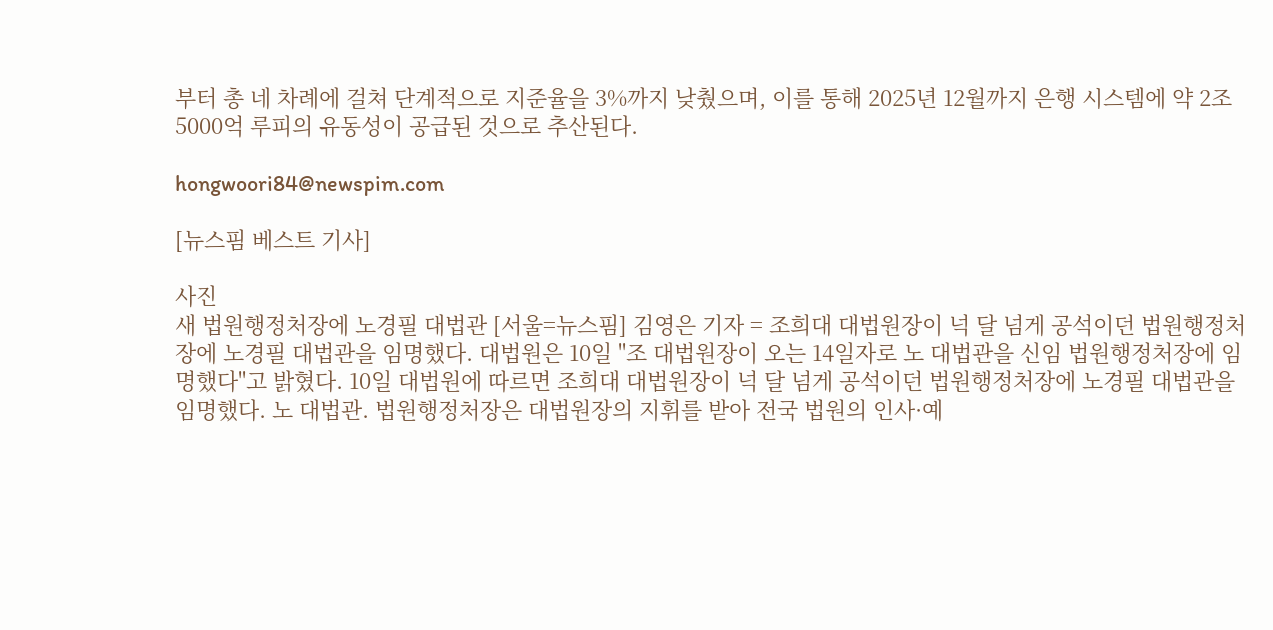부터 총 네 차례에 걸쳐 단계적으로 지준율을 3%까지 낮췄으며, 이를 통해 2025년 12월까지 은행 시스템에 약 2조 5000억 루피의 유동성이 공급된 것으로 추산된다.

hongwoori84@newspim.com

[뉴스핌 베스트 기사]

사진
새 법원행정처장에 노경필 대법관 [서울=뉴스핌] 김영은 기자 = 조희대 대법원장이 넉 달 넘게 공석이던 법원행정처장에 노경필 대법관을 임명했다. 대법원은 10일 "조 대법원장이 오는 14일자로 노 대법관을 신임 법원행정처장에 임명했다"고 밝혔다. 10일 대법원에 따르면 조희대 대법원장이 넉 달 넘게 공석이던 법원행정처장에 노경필 대법관을 임명했다. 노 대법관. 법원행정처장은 대법원장의 지휘를 받아 전국 법원의 인사·예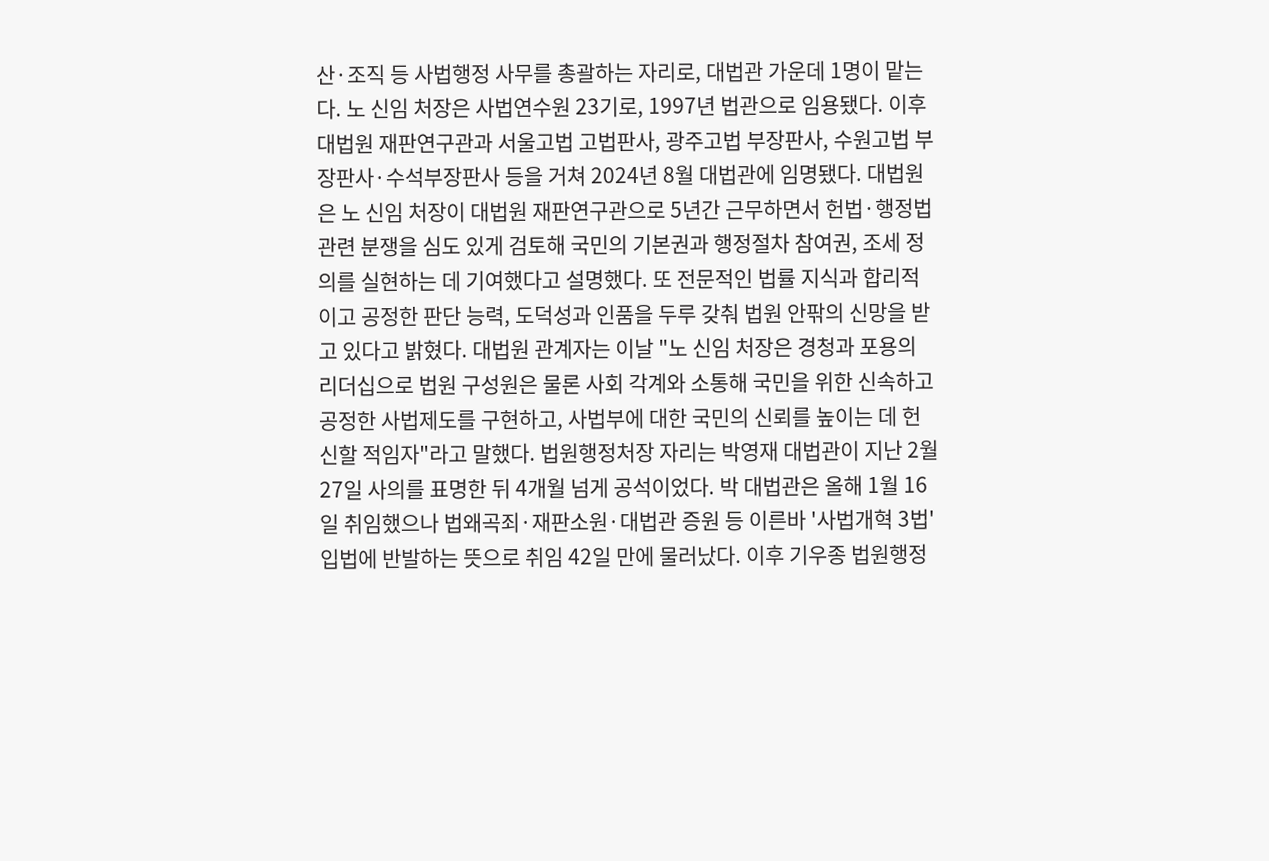산·조직 등 사법행정 사무를 총괄하는 자리로, 대법관 가운데 1명이 맡는다. 노 신임 처장은 사법연수원 23기로, 1997년 법관으로 임용됐다. 이후 대법원 재판연구관과 서울고법 고법판사, 광주고법 부장판사, 수원고법 부장판사·수석부장판사 등을 거쳐 2024년 8월 대법관에 임명됐다. 대법원은 노 신임 처장이 대법원 재판연구관으로 5년간 근무하면서 헌법·행정법 관련 분쟁을 심도 있게 검토해 국민의 기본권과 행정절차 참여권, 조세 정의를 실현하는 데 기여했다고 설명했다. 또 전문적인 법률 지식과 합리적이고 공정한 판단 능력, 도덕성과 인품을 두루 갖춰 법원 안팎의 신망을 받고 있다고 밝혔다. 대법원 관계자는 이날 "노 신임 처장은 경청과 포용의 리더십으로 법원 구성원은 물론 사회 각계와 소통해 국민을 위한 신속하고 공정한 사법제도를 구현하고, 사법부에 대한 국민의 신뢰를 높이는 데 헌신할 적임자"라고 말했다. 법원행정처장 자리는 박영재 대법관이 지난 2월 27일 사의를 표명한 뒤 4개월 넘게 공석이었다. 박 대법관은 올해 1월 16일 취임했으나 법왜곡죄·재판소원·대법관 증원 등 이른바 '사법개혁 3법' 입법에 반발하는 뜻으로 취임 42일 만에 물러났다. 이후 기우종 법원행정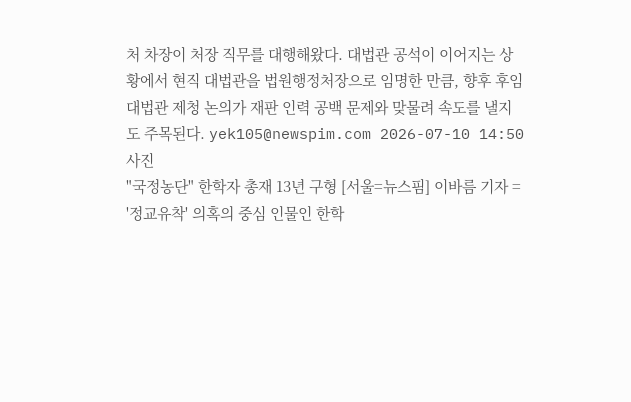처 차장이 처장 직무를 대행해왔다. 대법관 공석이 이어지는 상황에서 현직 대법관을 법원행정처장으로 임명한 만큼, 향후 후임 대법관 제청 논의가 재판 인력 공백 문제와 맞물려 속도를 낼지도 주목된다. yek105@newspim.com 2026-07-10 14:50
사진
"국정농단" 한학자 총재 13년 구형 [서울=뉴스핌] 이바름 기자 = '정교유착' 의혹의 중심 인물인 한학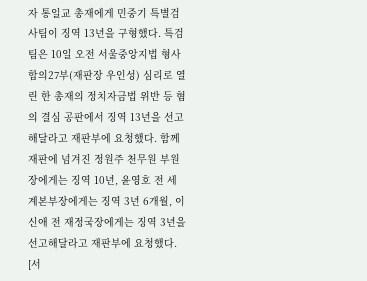자 통일교 총재에게 민중기 특별검사팀이 징역 13년을 구형했다. 특검팀은 10일 오전 서울중앙지법 형사합의27부(재판장 우인성) 심리로 열린 한 총재의 정치자금법 위반 등 혐의 결심 공판에서 징역 13년을 선고해달라고 재판부에 요청했다. 함께 재판에 넘겨진 정원주 천무원 부원장에게는 징역 10년, 윤영호 전 세계본부장에게는 징역 3년 6개월, 이신애 전 재정국장에게는 징역 3년을 선고해달라고 재판부에 요청했다. [서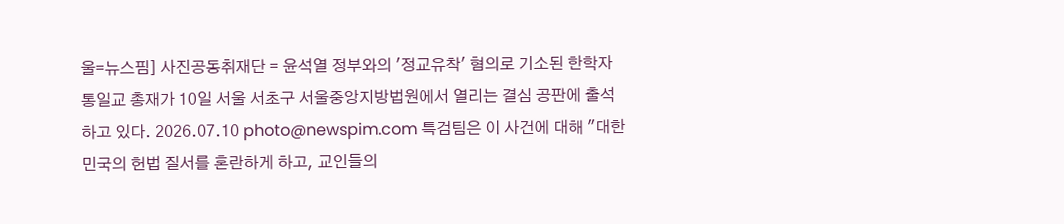울=뉴스핌] 사진공동취재단 = 윤석열 정부와의 '정교유착' 혐의로 기소된 한학자 통일교 총재가 10일 서울 서초구 서울중앙지방법원에서 열리는 결심 공판에 출석하고 있다. 2026.07.10 photo@newspim.com 특검팀은 이 사건에 대해 "대한민국의 헌법 질서를 혼란하게 하고, 교인들의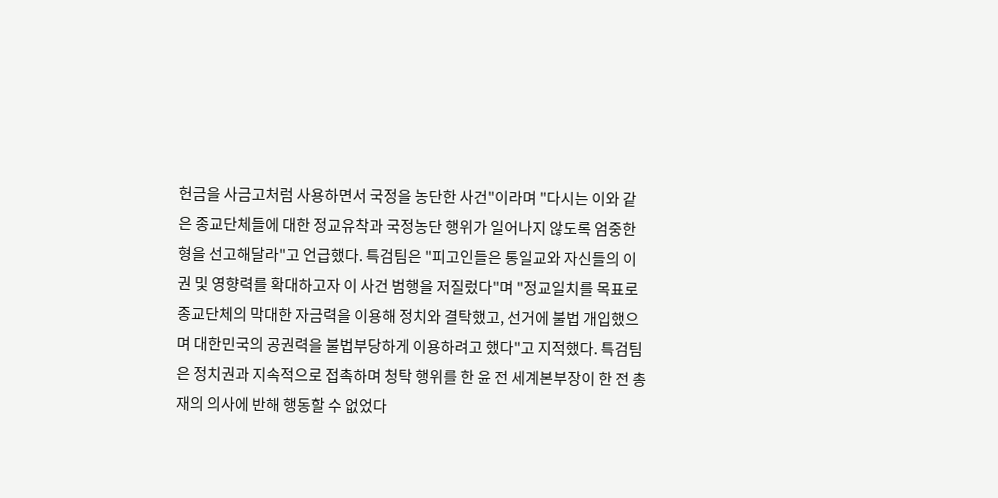헌금을 사금고처럼 사용하면서 국정을 농단한 사건"이라며 "다시는 이와 같은 종교단체들에 대한 정교유착과 국정농단 행위가 일어나지 않도록 엄중한 형을 선고해달라"고 언급했다. 특검팀은 "피고인들은 통일교와 자신들의 이권 및 영향력를 확대하고자 이 사건 범행을 저질렀다"며 "정교일치를 목표로 종교단체의 막대한 자금력을 이용해 정치와 결탁했고, 선거에 불법 개입했으며 대한민국의 공권력을 불법부당하게 이용하려고 했다"고 지적했다. 특검팀은 정치권과 지속적으로 접촉하며 청탁 행위를 한 윤 전 세계본부장이 한 전 총재의 의사에 반해 행동할 수 없었다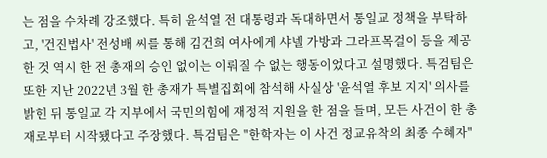는 점을 수차례 강조했다. 특히 윤석열 전 대통령과 독대하면서 통일교 정책을 부탁하고, '건진법사' 전성배 씨를 통해 김건희 여사에게 샤넬 가방과 그라프목걸이 등을 제공한 것 역시 한 전 총재의 승인 없이는 이뤄질 수 없는 행동이었다고 설명했다. 특검팀은 또한 지난 2022년 3월 한 총재가 특별집회에 참석해 사실상 '윤석열 후보 지지' 의사를 밝힌 뒤 통일교 각 지부에서 국민의힘에 재정적 지원을 한 점을 들며, 모든 사건이 한 총재로부터 시작됐다고 주장했다. 특검팀은 "한학자는 이 사건 정교유착의 최종 수혜자"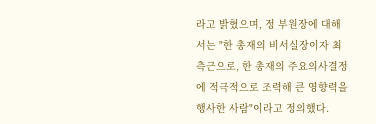라고 밝혔으며, 정 부원장에 대해서는 "한 총재의 비서실장이자 최측근으로, 한 총재의 주요의사결정에 적극적으로 조력해 큰 영향력을 행사한 사람"이라고 정의했다.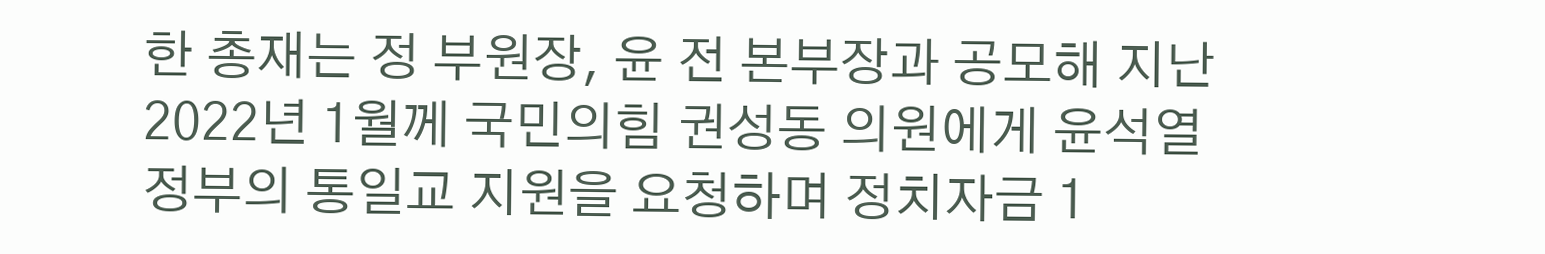한 총재는 정 부원장, 윤 전 본부장과 공모해 지난 2022년 1월께 국민의힘 권성동 의원에게 윤석열 정부의 통일교 지원을 요청하며 정치자금 1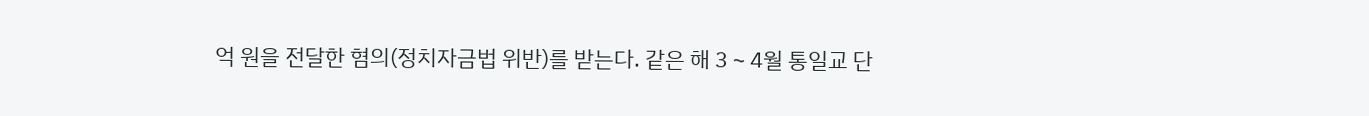억 원을 전달한 혐의(정치자금법 위반)를 받는다. 같은 해 3∼4월 통일교 단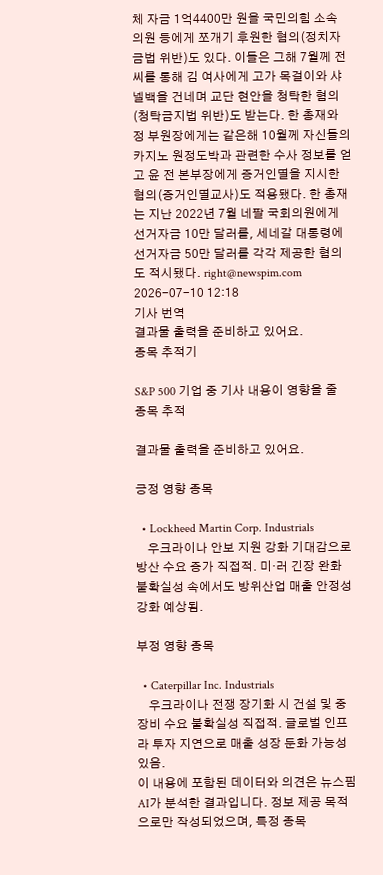체 자금 1억4400만 원을 국민의힘 소속 의원 등에게 쪼개기 후원한 혐의(정치자금법 위반)도 있다. 이들은 그해 7월께 전 씨를 통해 김 여사에게 고가 목걸이와 샤넬백을 건네며 교단 현안을 청탁한 혐의(청탁금지법 위반)도 받는다. 한 총재와 정 부원장에게는 같은해 10월께 자신들의 카지노 원정도박과 관련한 수사 정보를 얻고 윤 전 본부장에게 증거인멸을 지시한 혐의(증거인멸교사)도 적용됐다. 한 총재는 지난 2022년 7월 네팔 국회의원에게 선거자금 10만 달러를, 세네갈 대통령에 선거자금 50만 달러를 각각 제공한 혐의도 적시됐다. right@newspim.com 2026-07-10 12:18
기사 번역
결과물 출력을 준비하고 있어요.
종목 추적기

S&P 500 기업 중 기사 내용이 영향을 줄 종목 추적

결과물 출력을 준비하고 있어요.

긍정 영향 종목

  • Lockheed Martin Corp. Industrials
    우크라이나 안보 지원 강화 기대감으로 방산 수요 증가 직접적. 미·러 긴장 완화 불확실성 속에서도 방위산업 매출 안정성 강화 예상됨.

부정 영향 종목

  • Caterpillar Inc. Industrials
    우크라이나 전쟁 장기화 시 건설 및 중장비 수요 불확실성 직접적. 글로벌 인프라 투자 지연으로 매출 성장 둔화 가능성 있음.
이 내용에 포함된 데이터와 의견은 뉴스핌 AI가 분석한 결과입니다. 정보 제공 목적으로만 작성되었으며, 특정 종목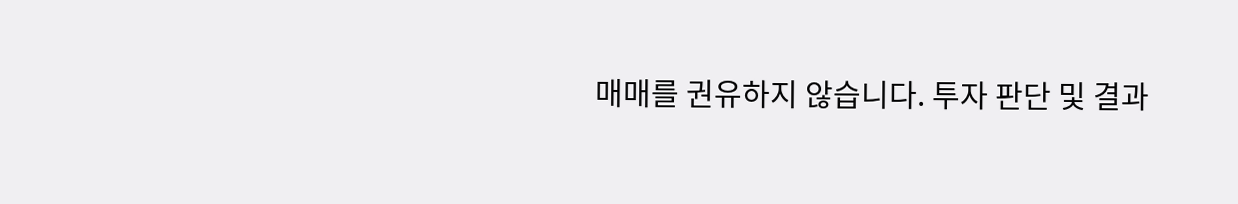매매를 권유하지 않습니다. 투자 판단 및 결과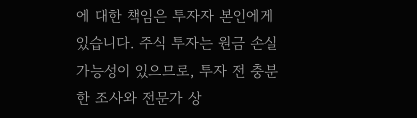에 대한 책임은 투자자 본인에게 있습니다. 주식 투자는 원금 손실 가능성이 있으므로, 투자 전 충분한 조사와 전문가 상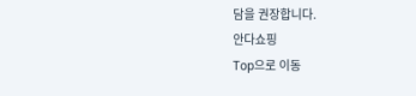담을 권장합니다.
안다쇼핑
Top으로 이동